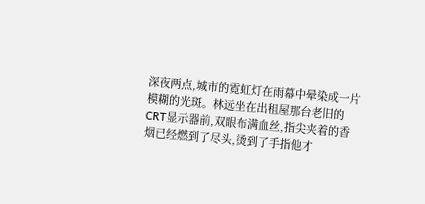深夜两点,城市的霓虹灯在雨幕中晕染成一片模糊的光斑。林远坐在出租屋那台老旧的CRT显示器前,双眼布满血丝,指尖夹着的香烟已经燃到了尽头,烫到了手指他才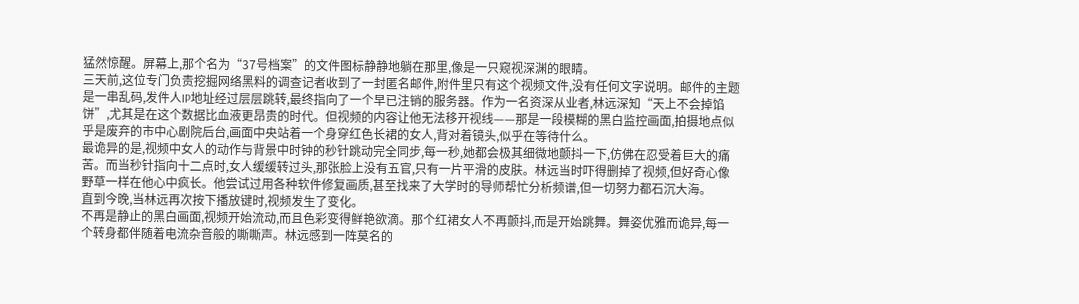猛然惊醒。屏幕上,那个名为“37号档案”的文件图标静静地躺在那里,像是一只窥视深渊的眼睛。
三天前,这位专门负责挖掘网络黑料的调查记者收到了一封匿名邮件,附件里只有这个视频文件,没有任何文字说明。邮件的主题是一串乱码,发件人IP地址经过层层跳转,最终指向了一个早已注销的服务器。作为一名资深从业者,林远深知“天上不会掉馅饼”,尤其是在这个数据比血液更昂贵的时代。但视频的内容让他无法移开视线——那是一段模糊的黑白监控画面,拍摄地点似乎是废弃的市中心剧院后台,画面中央站着一个身穿红色长裙的女人,背对着镜头,似乎在等待什么。
最诡异的是,视频中女人的动作与背景中时钟的秒针跳动完全同步,每一秒,她都会极其细微地颤抖一下,仿佛在忍受着巨大的痛苦。而当秒针指向十二点时,女人缓缓转过头,那张脸上没有五官,只有一片平滑的皮肤。林远当时吓得删掉了视频,但好奇心像野草一样在他心中疯长。他尝试过用各种软件修复画质,甚至找来了大学时的导师帮忙分析频谱,但一切努力都石沉大海。
直到今晚,当林远再次按下播放键时,视频发生了变化。
不再是静止的黑白画面,视频开始流动,而且色彩变得鲜艳欲滴。那个红裙女人不再颤抖,而是开始跳舞。舞姿优雅而诡异,每一个转身都伴随着电流杂音般的嘶嘶声。林远感到一阵莫名的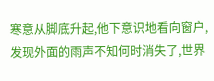寒意从脚底升起,他下意识地看向窗户,发现外面的雨声不知何时消失了,世界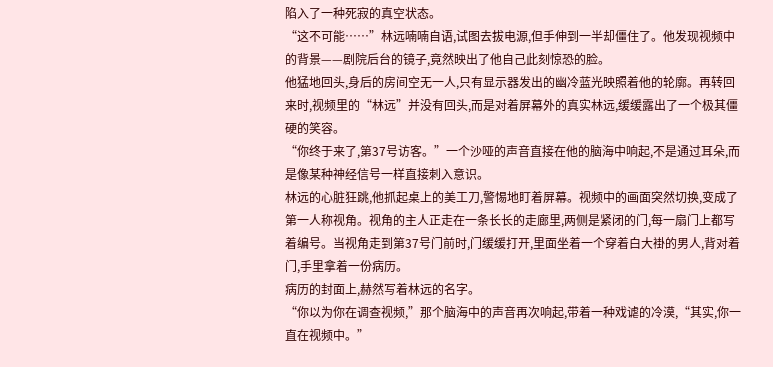陷入了一种死寂的真空状态。
“这不可能……”林远喃喃自语,试图去拔电源,但手伸到一半却僵住了。他发现视频中的背景——剧院后台的镜子,竟然映出了他自己此刻惊恐的脸。
他猛地回头,身后的房间空无一人,只有显示器发出的幽冷蓝光映照着他的轮廓。再转回来时,视频里的“林远”并没有回头,而是对着屏幕外的真实林远,缓缓露出了一个极其僵硬的笑容。
“你终于来了,第37号访客。”一个沙哑的声音直接在他的脑海中响起,不是通过耳朵,而是像某种神经信号一样直接刺入意识。
林远的心脏狂跳,他抓起桌上的美工刀,警惕地盯着屏幕。视频中的画面突然切换,变成了第一人称视角。视角的主人正走在一条长长的走廊里,两侧是紧闭的门,每一扇门上都写着编号。当视角走到第37号门前时,门缓缓打开,里面坐着一个穿着白大褂的男人,背对着门,手里拿着一份病历。
病历的封面上,赫然写着林远的名字。
“你以为你在调查视频,”那个脑海中的声音再次响起,带着一种戏谑的冷漠,“其实,你一直在视频中。”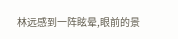林远感到一阵眩晕,眼前的景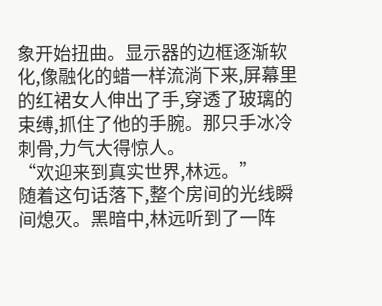象开始扭曲。显示器的边框逐渐软化,像融化的蜡一样流淌下来,屏幕里的红裙女人伸出了手,穿透了玻璃的束缚,抓住了他的手腕。那只手冰冷刺骨,力气大得惊人。
“欢迎来到真实世界,林远。”
随着这句话落下,整个房间的光线瞬间熄灭。黑暗中,林远听到了一阵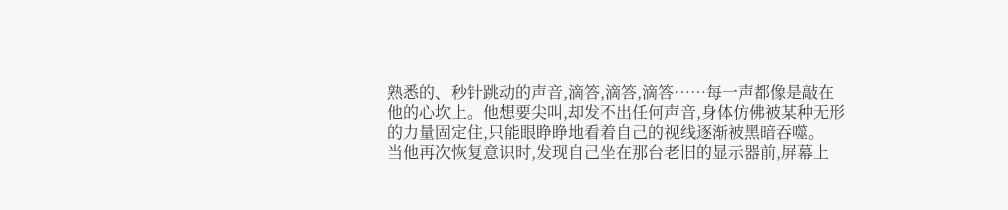熟悉的、秒针跳动的声音,滴答,滴答,滴答……每一声都像是敲在他的心坎上。他想要尖叫,却发不出任何声音,身体仿佛被某种无形的力量固定住,只能眼睁睁地看着自己的视线逐渐被黑暗吞噬。
当他再次恢复意识时,发现自己坐在那台老旧的显示器前,屏幕上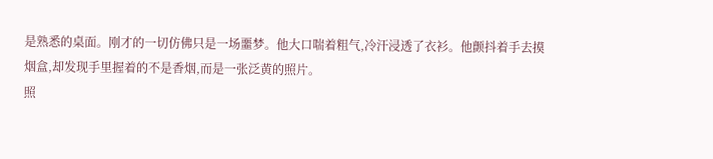是熟悉的桌面。刚才的一切仿佛只是一场噩梦。他大口喘着粗气,冷汗浸透了衣衫。他颤抖着手去摸烟盒,却发现手里握着的不是香烟,而是一张泛黄的照片。
照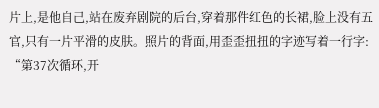片上,是他自己,站在废弃剧院的后台,穿着那件红色的长裙,脸上没有五官,只有一片平滑的皮肤。照片的背面,用歪歪扭扭的字迹写着一行字:
“第37次循环,开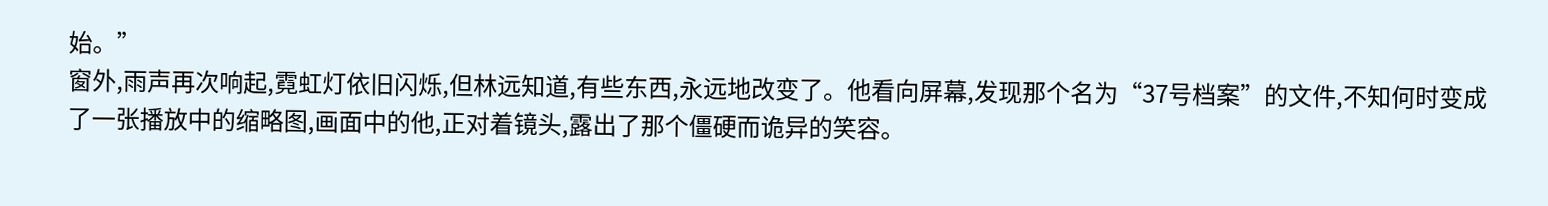始。”
窗外,雨声再次响起,霓虹灯依旧闪烁,但林远知道,有些东西,永远地改变了。他看向屏幕,发现那个名为“37号档案”的文件,不知何时变成了一张播放中的缩略图,画面中的他,正对着镜头,露出了那个僵硬而诡异的笑容。